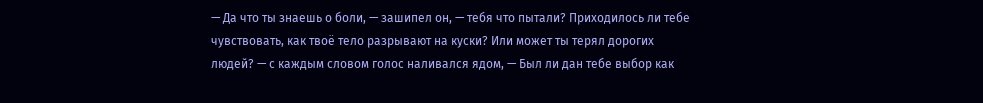— Да что ты знаешь о боли, — зашипел он, — тебя что пытали? Приходилось ли тебе чувствовать, как твоё тело разрывают на куски? Или может ты терял дорогих людей? — с каждым словом голос наливался ядом, — Был ли дан тебе выбор как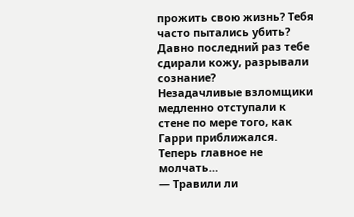прожить свою жизнь? Тебя часто пытались убить? Давно последний раз тебе сдирали кожу, разрывали сознание?
Незадачливые взломщики медленно отступали к стене по мере того, как Гарри приближался.
Теперь главное не молчать…
— Травили ли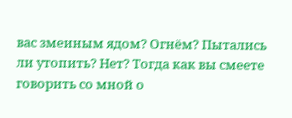вас змеиным ядом? Огнём? Пытались ли утопить? Нет? Тогда как вы смеете говорить со мной о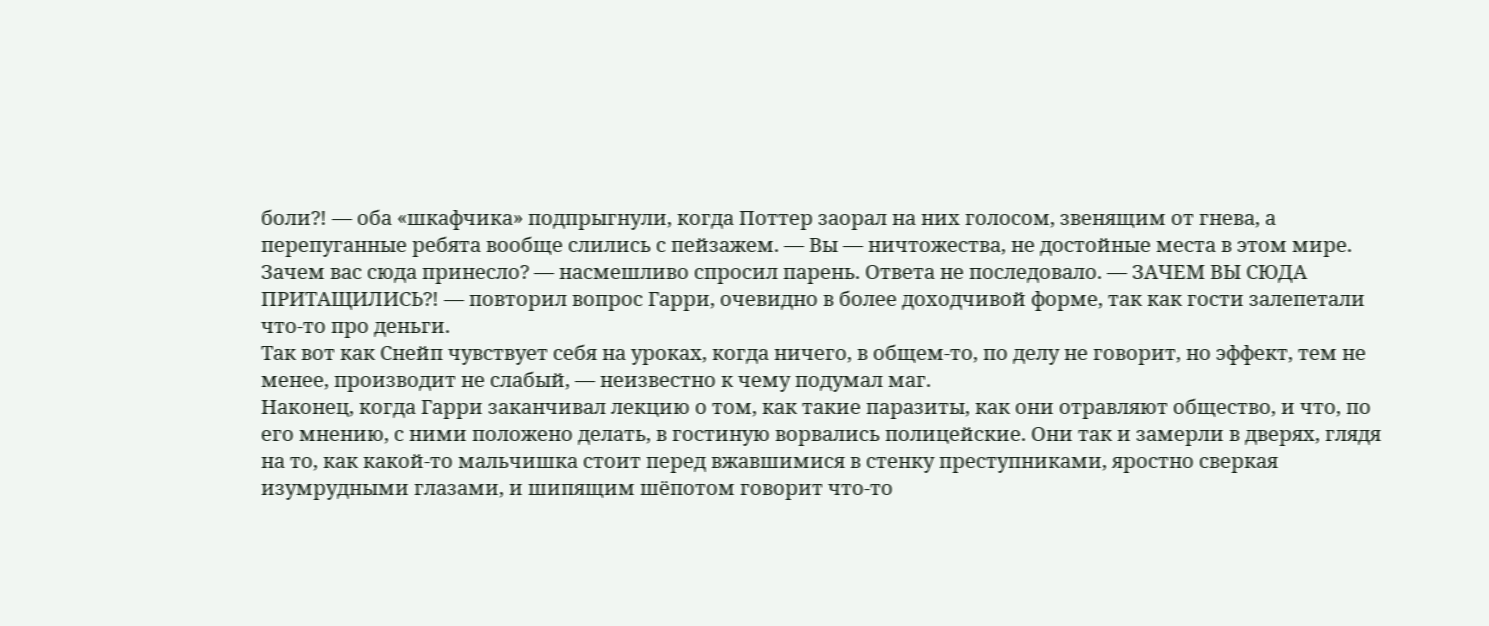боли?! — оба «шкафчика» подпрыгнули, когда Поттер заорал на них голосом, звенящим от гнева, а перепуганные ребята вообще слились с пейзажем. — Вы — ничтожества, не достойные места в этом мире. Зачем вас сюда принесло? — насмешливо спросил парень. Ответа не последовало. — ЗАЧЕМ ВЫ СЮДА ПРИТАЩИЛИСЬ?! — повторил вопрос Гарри, очевидно в более доходчивой форме, так как гости залепетали что-то про деньги.
Так вот как Снейп чувствует себя на уроках, когда ничего, в общем-то, по делу не говорит, но эффект, тем не менее, производит не слабый, — неизвестно к чему подумал маг.
Наконец, когда Гарри заканчивал лекцию о том, как такие паразиты, как они отравляют общество, и что, по его мнению, с ними положено делать, в гостиную ворвались полицейские. Они так и замерли в дверях, глядя на то, как какой-то мальчишка стоит перед вжавшимися в стенку преступниками, яростно сверкая изумрудными глазами, и шипящим шёпотом говорит что-то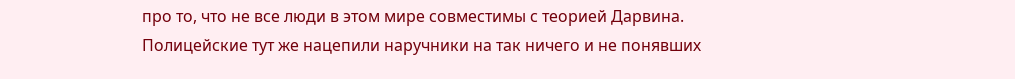про то, что не все люди в этом мире совместимы с теорией Дарвина.
Полицейские тут же нацепили наручники на так ничего и не понявших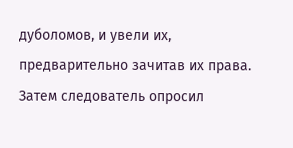дуболомов, и увели их, предварительно зачитав их права. Затем следователь опросил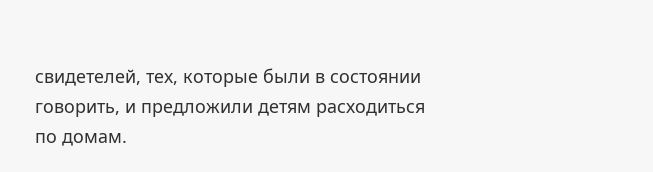свидетелей, тех, которые были в состоянии говорить, и предложили детям расходиться по домам.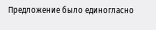Предложение было единогласно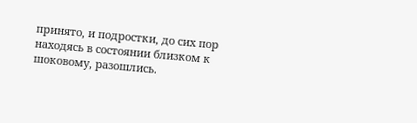принято, и подростки, до сих пор находясь в состоянии близком к шоковому, разошлись.